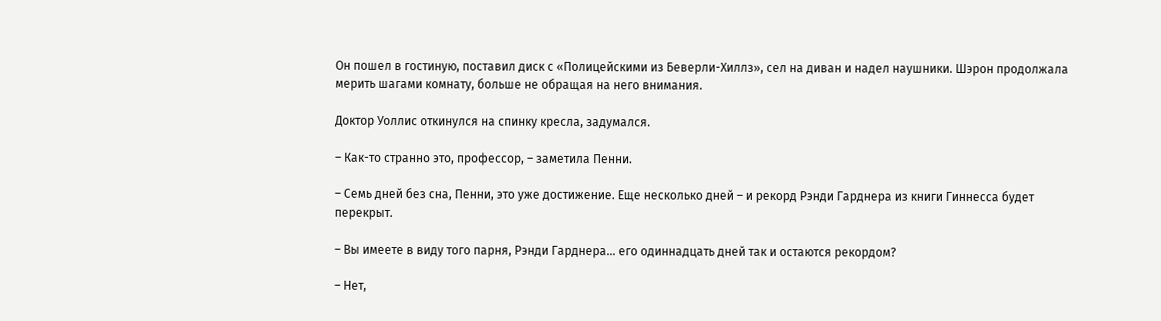Он пошел в гостиную, поставил диск с «Полицейскими из Беверли-Хиллз», сел на диван и надел наушники. Шэрон продолжала мерить шагами комнату, больше не обращая на него внимания.

Доктор Уоллис откинулся на спинку кресла, задумался.

– Как-то странно это, профессор, – заметила Пенни.

– Семь дней без сна, Пенни, это уже достижение. Еще несколько дней – и рекорд Рэнди Гарднера из книги Гиннесса будет перекрыт.

– Вы имеете в виду того парня, Рэнди Гарднера… его одиннадцать дней так и остаются рекордом?

– Нет,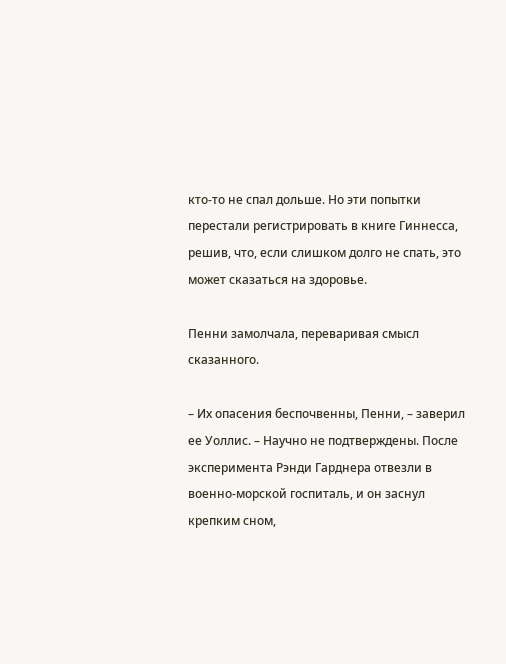кто-то не спал дольше. Но эти попытки перестали регистрировать в книге Гиннесса, решив, что, если слишком долго не спать, это может сказаться на здоровье.

Пенни замолчала, переваривая смысл сказанного.

– Их опасения беспочвенны, Пенни, – заверил ее Уоллис. – Научно не подтверждены. После эксперимента Рэнди Гарднера отвезли в военно-морской госпиталь, и он заснул крепким сном,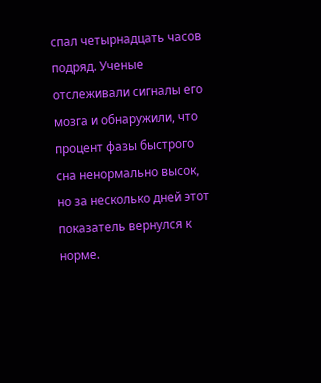спал четырнадцать часов подряд. Ученые отслеживали сигналы его мозга и обнаружили, что процент фазы быстрого сна ненормально высок, но за несколько дней этот показатель вернулся к норме.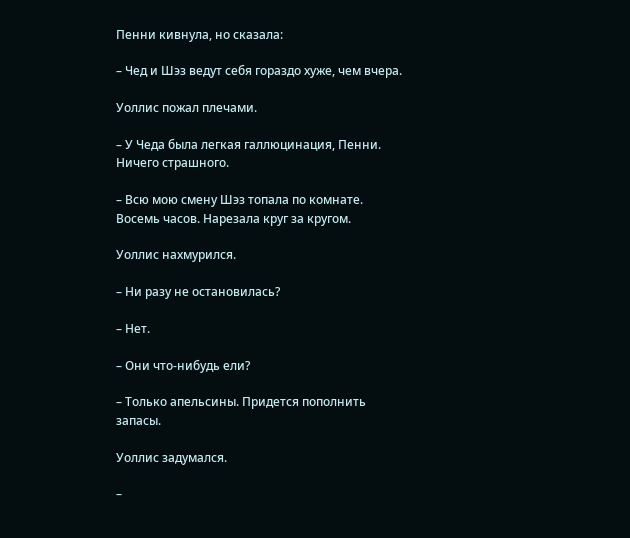Пенни кивнула, но сказала:

– Чед и Шэз ведут себя гораздо хуже, чем вчера.

Уоллис пожал плечами.

– У Чеда была легкая галлюцинация, Пенни. Ничего страшного.

– Всю мою смену Шэз топала по комнате. Восемь часов. Нарезала круг за кругом.

Уоллис нахмурился.

– Ни разу не остановилась?

– Нет.

– Они что-нибудь ели?

– Только апельсины. Придется пополнить запасы.

Уоллис задумался.

–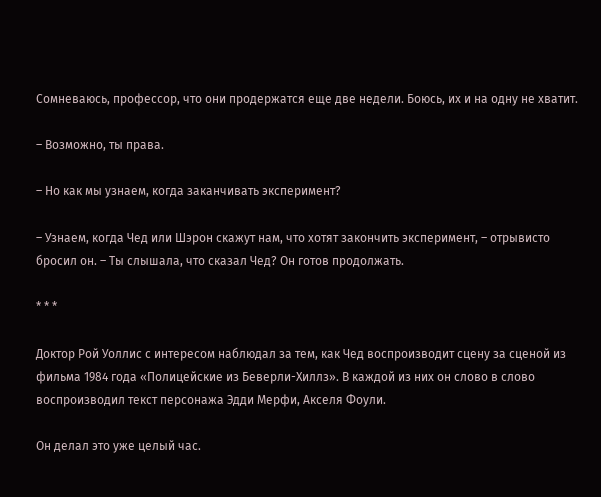Сомневаюсь, профессор, что они продержатся еще две недели. Боюсь, их и на одну не хватит.

– Возможно, ты права.

– Но как мы узнаем, когда заканчивать эксперимент?

– Узнаем, когда Чед или Шэрон скажут нам, что хотят закончить эксперимент, – отрывисто бросил он. – Ты слышала, что сказал Чед? Он готов продолжать.

* * *

Доктор Рой Уоллис с интересом наблюдал за тем, как Чед воспроизводит сцену за сценой из фильма 1984 года «Полицейские из Беверли-Хиллз». В каждой из них он слово в слово воспроизводил текст персонажа Эдди Мерфи, Акселя Фоули.

Он делал это уже целый час.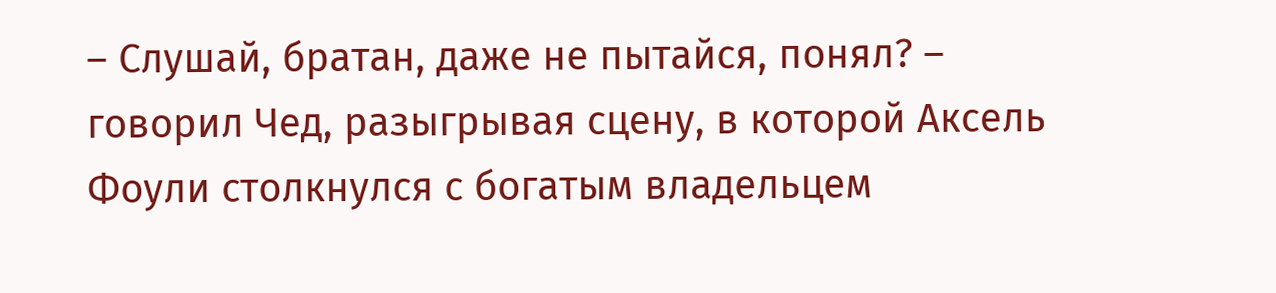– Слушай, братан, даже не пытайся, понял? – говорил Чед, разыгрывая сцену, в которой Аксель Фоули столкнулся с богатым владельцем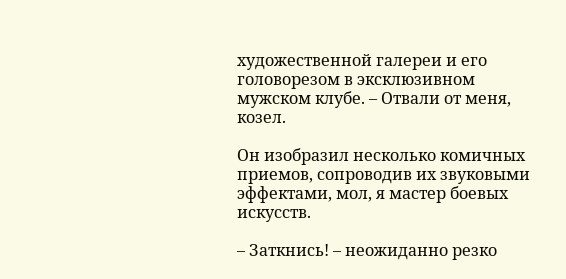художественной галереи и его головорезом в эксклюзивном мужском клубе. – Отвали от меня, козел.

Он изобразил несколько комичных приемов, сопроводив их звуковыми эффектами, мол, я мастер боевых искусств.

– Заткнись! – неожиданно резко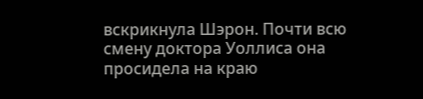вскрикнула Шэрон. Почти всю смену доктора Уоллиса она просидела на краю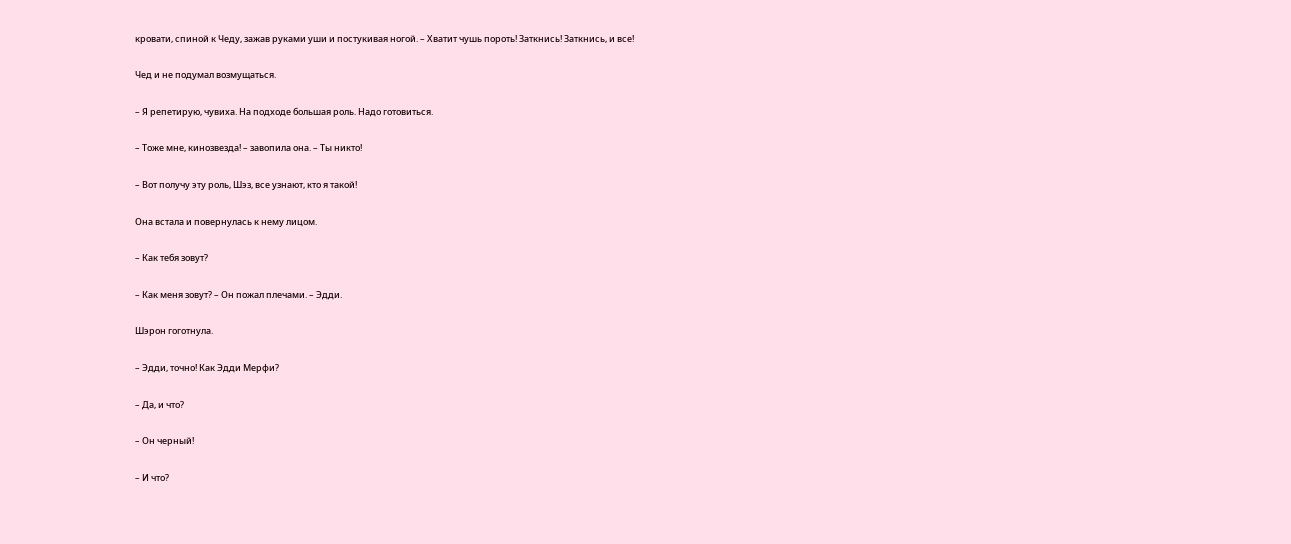кровати, спиной к Чеду, зажав руками уши и постукивая ногой. – Хватит чушь пороть! Заткнись! Заткнись, и все!

Чед и не подумал возмущаться.

– Я репетирую, чувиха. На подходе большая роль. Надо готовиться.

– Тоже мне, кинозвезда! – завопила она. – Ты никто!

– Вот получу эту роль, Шэз, все узнают, кто я такой!

Она встала и повернулась к нему лицом.

– Как тебя зовут?

– Как меня зовут? – Он пожал плечами. – Эдди.

Шэрон гоготнула.

– Эдди, точно! Как Эдди Мерфи?

– Да, и что?

– Он черный!

– И что?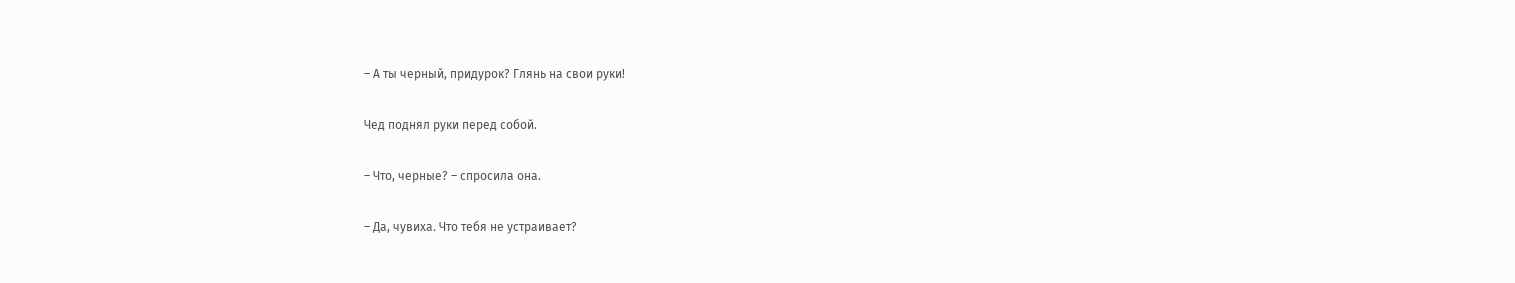– А ты черный, придурок? Глянь на свои руки!

Чед поднял руки перед собой.

– Что, черные? – спросила она.

– Да, чувиха. Что тебя не устраивает?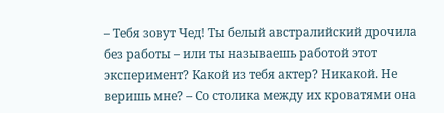– Тебя зовут Чед! Ты белый австралийский дрочила без работы – или ты называешь работой этот эксперимент? Какой из тебя актер? Никакой. Не веришь мне? – Со столика между их кроватями она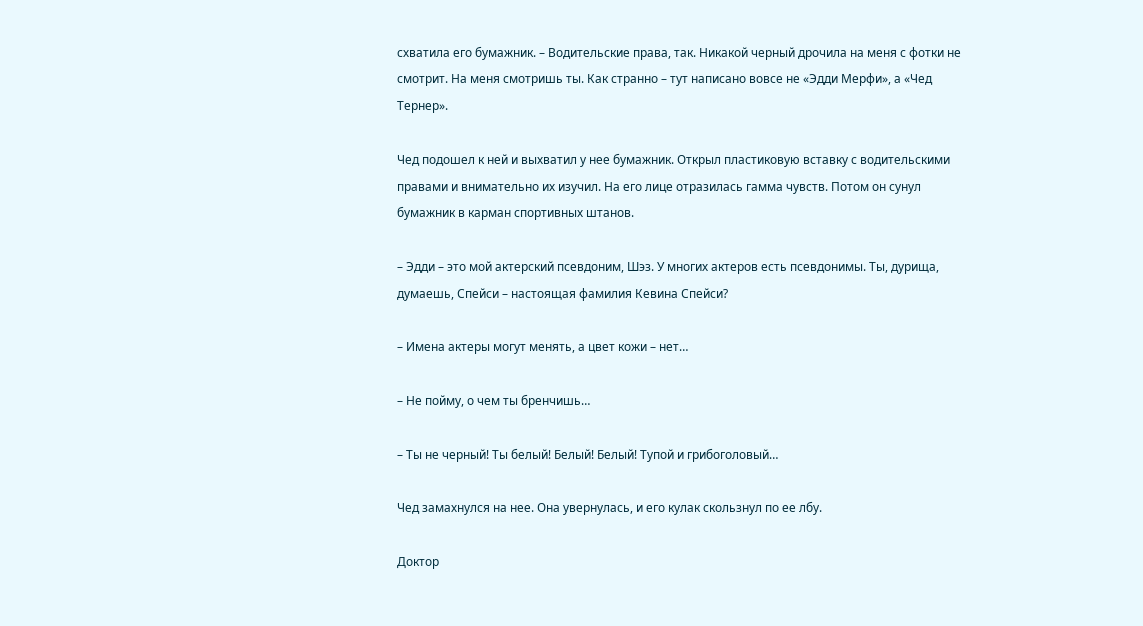схватила его бумажник. – Водительские права, так. Никакой черный дрочила на меня с фотки не смотрит. На меня смотришь ты. Как странно – тут написано вовсе не «Эдди Мерфи», а «Чед Тернер».

Чед подошел к ней и выхватил у нее бумажник. Открыл пластиковую вставку с водительскими правами и внимательно их изучил. На его лице отразилась гамма чувств. Потом он сунул бумажник в карман спортивных штанов.

– Эдди – это мой актерский псевдоним, Шэз. У многих актеров есть псевдонимы. Ты, дурища, думаешь, Спейси – настоящая фамилия Кевина Спейси?

– Имена актеры могут менять, а цвет кожи – нет…

– Не пойму, о чем ты бренчишь…

– Ты не черный! Ты белый! Белый! Белый! Тупой и грибоголовый…

Чед замахнулся на нее. Она увернулась, и его кулак скользнул по ее лбу.

Доктор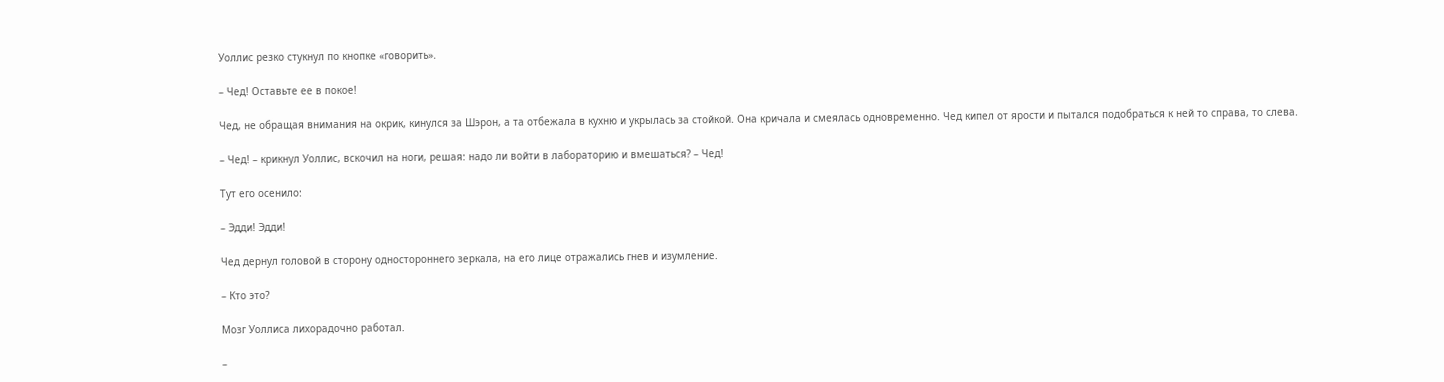Уоллис резко стукнул по кнопке «говорить».

– Чед! Оставьте ее в покое!

Чед, не обращая внимания на окрик, кинулся за Шэрон, а та отбежала в кухню и укрылась за стойкой. Она кричала и смеялась одновременно. Чед кипел от ярости и пытался подобраться к ней то справа, то слева.

– Чед! – крикнул Уоллис, вскочил на ноги, решая: надо ли войти в лабораторию и вмешаться? – Чед!

Тут его осенило:

– Эдди! Эдди!

Чед дернул головой в сторону одностороннего зеркала, на его лице отражались гнев и изумление.

– Кто это?

Мозг Уоллиса лихорадочно работал.

–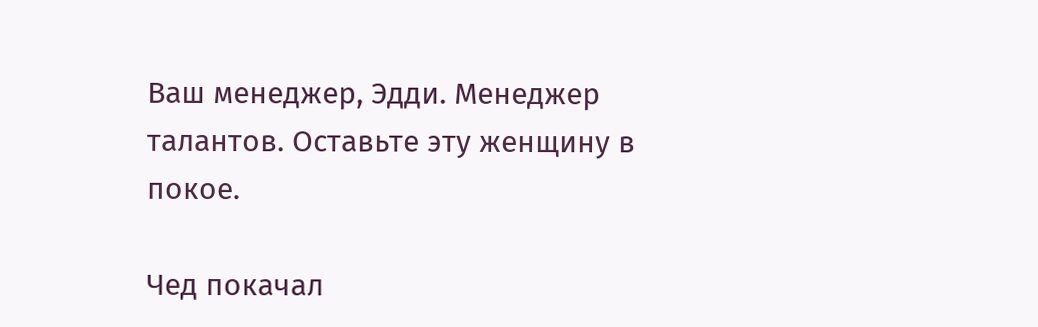Ваш менеджер, Эдди. Менеджер талантов. Оставьте эту женщину в покое.

Чед покачал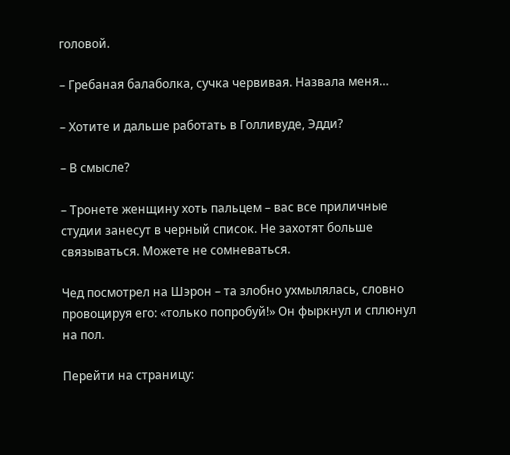головой.

– Гребаная балаболка, сучка червивая. Назвала меня…

– Хотите и дальше работать в Голливуде, Эдди?

– В смысле?

– Тронете женщину хоть пальцем – вас все приличные студии занесут в черный список. Не захотят больше связываться. Можете не сомневаться.

Чед посмотрел на Шэрон – та злобно ухмылялась, словно провоцируя его: «только попробуй!» Он фыркнул и сплюнул на пол.

Перейти на страницу: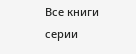Все книги серии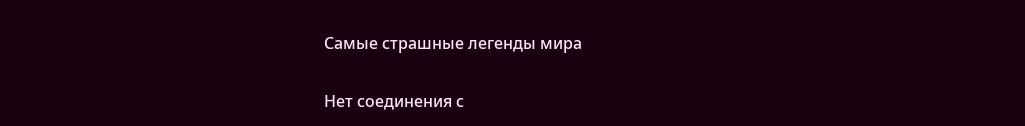Самые страшные легенды мира

Нет соединения с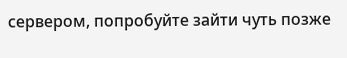сервером, попробуйте зайти чуть позже